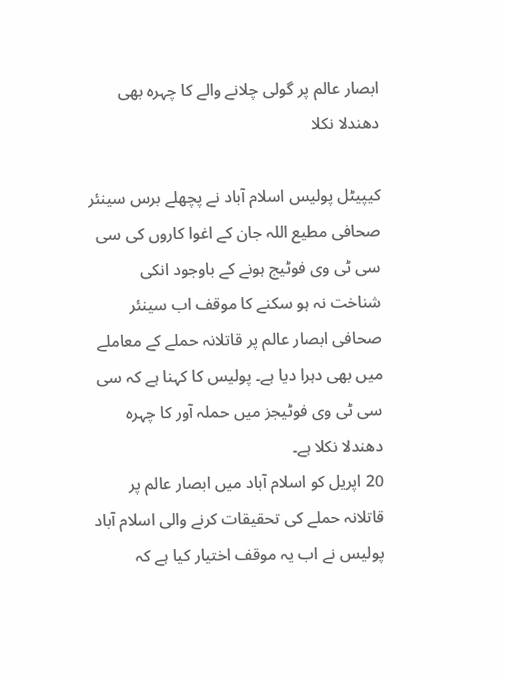ابصار عالم پر گولی چلانے والے کا چہرہ بھی دھندلا نکلا

کیپیٹل پولیس اسلام آباد نے پچھلے برس سینئر صحافی مطیع اللہ جان کے اغوا کاروں کی سی سی ٹی وی فوٹیج ہونے کے باوجود انکی شناخت نہ ہو سکنے کا موقف اب سینئر صحافی ابصار عالم پر قاتلانہ حملے کے معاملے میں بھی دہرا دیا ہے۔ پولیس کا کہنا ہے کہ سی سی ٹی وی فوٹیجز میں حملہ آور کا چہرہ دھندلا نکلا ہے۔
20 اپریل کو اسلام آباد میں ابصار عالم پر قاتلانہ حملے کی تحقیقات کرنے والی اسلام آباد پولیس نے اب یہ موقف اختیار کیا ہے کہ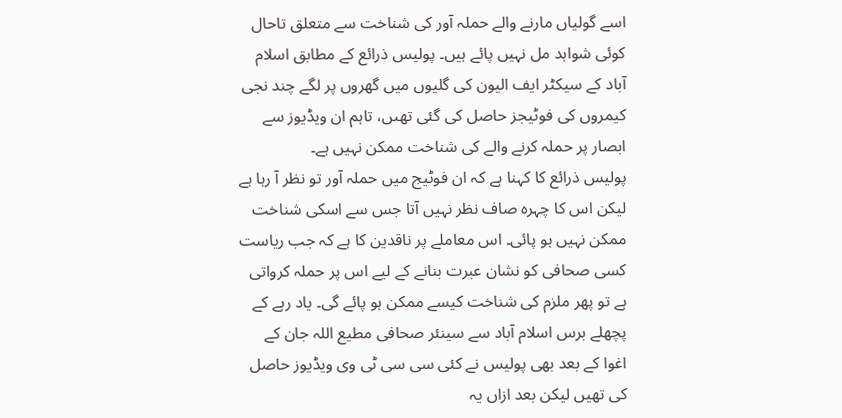اسے گولیاں مارنے والے حملہ آور کی شناخت سے متعلق تاحال کوئی شواہد مل نہیں پائے ہیں۔ پولیس ذرائع کے مطابق اسلام آباد کے سیکٹر ایف الیون کی گلیوں میں گھروں پر لگے چند نجی کیمروں کی فوٹیجز حاصل کی گئی تھںں، تاہم ان ویڈیوز سے ابصار پر حملہ کرنے والے کی شناخت ممکن نہیں ہے۔
پولیس ذرائع کا کہنا ہے کہ ان فوٹیج میں حملہ آور تو نظر آ رہا ہے لیکن اس کا چہرہ صاف نظر نہیں آتا جس سے اسکی شناخت ممکن نہیں ہو پائی۔ اس معاملے پر ناقدین کا ہے کہ جب ریاست کسی صحافی کو نشان عبرت بنانے کے لیے اس پر حملہ کرواتی ہے تو پھر ملزم کی شناخت کیسے ممکن ہو پائے گی۔ یاد رہے کے پچھلے برس اسلام آباد سے سینئر صحافی مطیع اللہ جان کے اغوا کے بعد بھی پولیس نے کئی سی سی ٹی وی ویڈیوز حاصل کی تھیں لیکن بعد ازاں یہ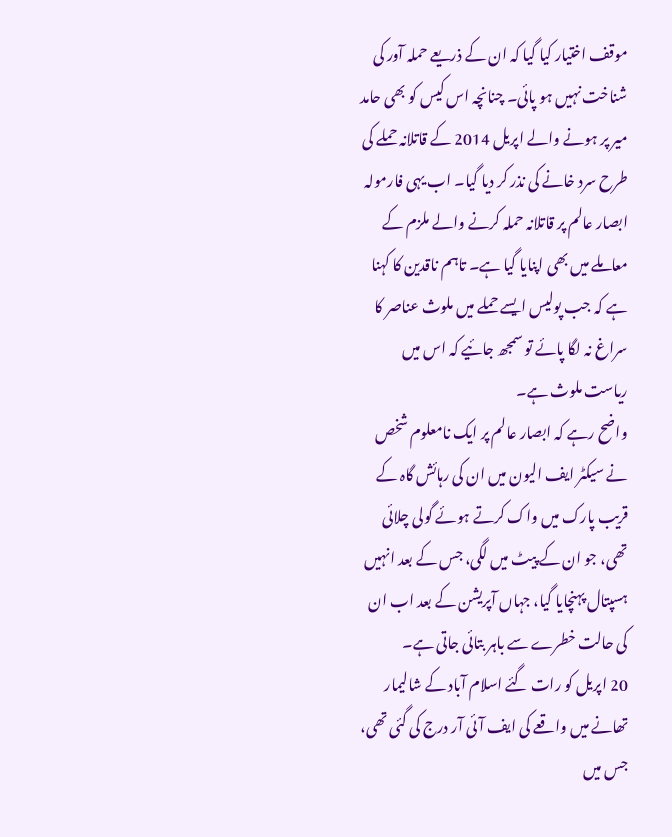موقف اختیار کیا گیا کہ ان کے ذریعے حملہ آور کی شناخت نہیں ہو پائی۔ چنانچہ اس کیس کو بھی حامد میر پر ہونے والے اپریل 2014 کے قاتلانہ حملے کی طرح سرد خانے کی نذر کر دیا گیا۔ اب یہی فارمولہ ابصار عالم پر قاتلانہ حملہ کرنے والے ملزم کے معاملے میں بھی اپنایا گیا ہے۔ تاہم ناقدین کا کہنا ہے کہ جب پولیس ایسے حملے میں ملوث عناصر کا سراغ نہ لگا پائے تو سمجھ جائیے کہ اس میں ریاست ملوث ہے۔
واضح رہے کہ ابصار عالم پر ایک نامعلوم شخص نے سیکٹر ایف الیون میں ان کی رہائش گاہ کے قریب پارک میں واک کرتے ہوئے گولی چلائی تھی، جو ان کے پیٹ میں لگی، جس کے بعد انہیں ہسپتال پہنچایا گیا، جہاں آپریشن کے بعد اب ان کی حالت خطرے سے باہر بتائی جاتی ہے۔
20 اپریل کو رات گئے اسلام آباد کے شالیمار تھانے میں واقعے کی ایف آئی آر درج کی گئی تھی، جس میں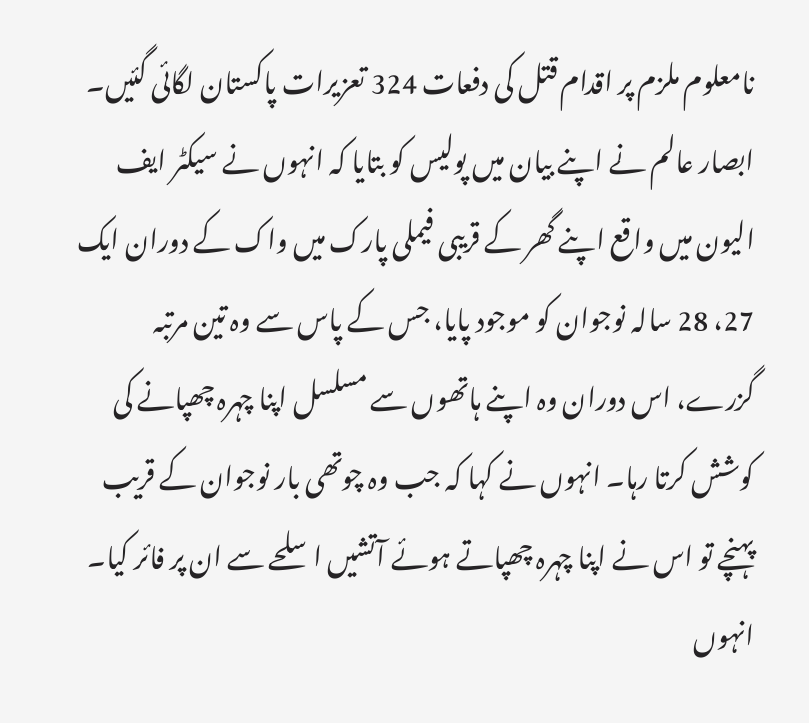نامعلوم ملزم پر اقدام قتل کی دفعات 324 تعزیرات پاکستان لگائی گئیں۔ ابصار عالم نے اپنے بیان میں پولیس کو بتایا کہ انہوں نے سیکٹر ایف الیون میں واقع اپنے گھر کے قریبی فیملی پارک میں واک کے دوران ایک 27، 28 سالہ نوجوان کو موجود پایا، جس کے پاس سے وہ تین مرتبہ گزرے، اس دوران وہ اپنے ہاتھوں سے مسلسل اپنا چہرہ چھپانے کی کوشش کرتا رہا۔ انہوں نے کہا کہ جب وہ چوتھی بار نوجوان کے قریب پہنچے تو اس نے اپنا چہرہ چھپاتے ہوئے آتشیں اسلحے سے ان پر فائر کیا۔
انہوں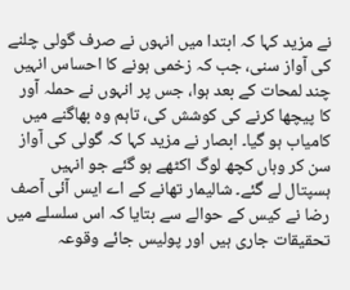نے مزید کہا کہ ابتدا میں انہوں نے صرف گولی چلنے کی آواز سنی، جب کہ زخمی ہونے کا احساس انہیں چند لمحات کے بعد ہوا، جس پر انہوں نے حملہ آور کا پیچھا کرنے کی کوشش کی، تاہم وہ بھاگنے میں کامیاب ہو گیا۔ ابصار نے مزید کہا کہ گولی کی آواز سن کر وہاں کچھ لوگ اکٹھے ہو گئے جو انہیں ہسپتال لے گئے۔ شالیمار تھانے کے اے ایس آئی آصف رضا نے کیس کے حوالے سے بتایا کہ اس سلسلے میں تحقیقات جاری ہیں اور پولیس جائے وقوعہ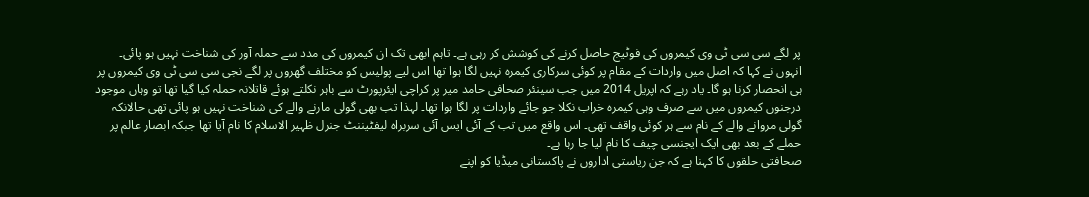پر لگے سی سی ٹی وی کیمروں کی فوٹیج حاصل کرنے کی کوشش کر رہی ہے۔ تاہم ابھی تک ان کیمروں کی مدد سے حملہ آور کی شناخت نہیں ہو پائی۔ انہوں نے کہا کہ اصل میں واردات کے مقام پر کوئی سرکاری کیمرہ نہیں لگا ہوا تھا اس لیے پولیس کو مختلف گھروں پر لگے نجی سی سی ٹی وی کیمروں پر ہی انحصار کرنا ہو گا۔ یاد رہے کہ اپریل 2014 میں جب سینئر صحافی حامد میر پر کراچی ایئرپورٹ سے باہر نکلتے ہوئے قاتلانہ حملہ کیا گیا تھا تو وہاں موجود درجنوں کیمروں میں سے صرف وہی کیمرہ خراب نکلا جو جائے واردات پر لگا ہوا تھا۔ لہذا تب بھی گولی مارنے والے کی شناخت نہیں ہو پائی تھی حالانکہ گولی مروانے والے کے نام سے ہر کوئی واقف تھی۔ اس واقع میں تب کے آئی ایس آئی سربراہ لیفٹیننٹ جنرل ظہیر الاسلام کا نام آیا تھا جبکہ ابصار عالم پر حملے کے بعد بھی ایک ایجنسی چیف کا نام لیا جا رہا ہے۔
صحافتی حلقوں کا کہنا ہے کہ جن ریاستی اداروں نے پاکستانی میڈیا کو اپنے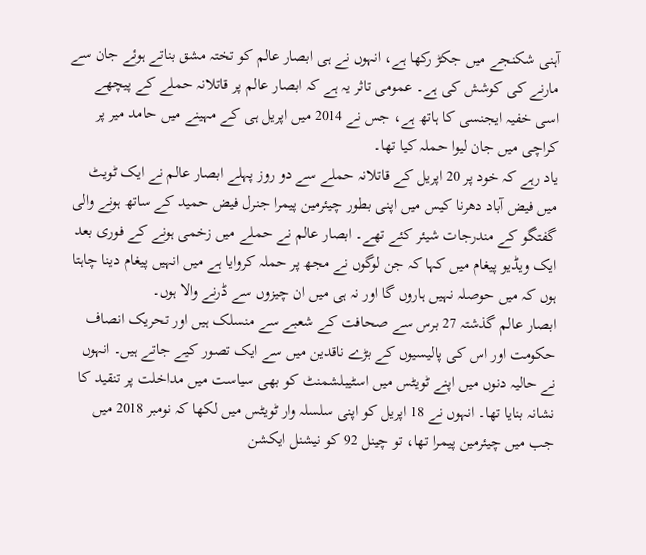آہنی شکنجے میں جکڑ رکھا ہے، انہوں نے ہی ابصار عالم کو تختہ مشق بناتے ہوئے جان سے مارنے کی کوشش کی ہے۔ عمومی تاثر یہ ہے کہ ابصار عالم پر قاتلانہ حملے کے پیچھے اسی خفیہ ایجنسی کا ہاتھ ہے، جس نے 2014 میں اپریل ہی کے مہینے میں حامد میر پر کراچی میں جان لیوا حملہ کیا تھا۔
یاد رہے کہ خود پر 20 اپریل کے قاتلانہ حملے سے دو روز پہلے ابصار عالم نے ایک ٹویٹ میں فیض آباد دھرنا کیس میں اپنی بطور چیئرمین پیمرا جنرل فیض حمید کے ساتھ ہونے والی گفتگو کے مندرجات شیئر کئے تھے۔ ابصار عالم نے حملے میں زخمی ہونے کے فوری بعد ایک ویڈیو پیغام میں کہا کہ جن لوگوں نے مجھ پر حملہ کروایا ہے میں انہیں پیغام دینا چاہتا ہوں کہ میں حوصلہ نہیں ہاروں گا اور نہ ہی میں ان چیزوں سے ڈرنے والا ہوں۔
ابصار عالم گذشتہ 27 برس سے صحافت کے شعبے سے منسلک ہیں اور تحریک انصاف حکومت اور اس کی پالیسیوں کے بڑے ناقدین میں سے ایک تصور کیے جاتے ہیں۔ انہوں نے حالیہ دنوں میں اپنے ٹویٹس میں اسٹیبلشمنٹ کو بھی سیاست میں مداخلت پر تنقید کا نشانہ بنایا تھا۔ انہوں نے 18 اپریل کو اپنی سلسلہ وار ٹویٹس میں لکھا کہ نومبر 2018 میں جب میں چیئرمین پیمرا تھا، تو چینل 92 کو نیشنل ایکشن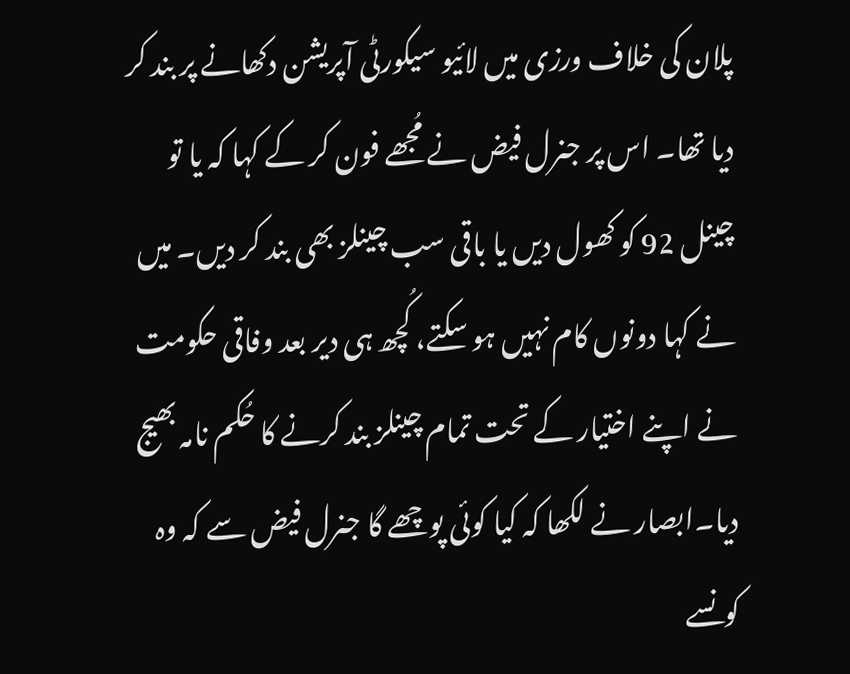پلان کی خلاف ورزی میں لائیو سیکورٹی آپریشن دکھانے پر بند کر دیا تھا۔ اس پر جنرل فیض نے مُجھے فون کر کے کہا کہ یا تو چینل 92 کو کھول دیں یا باقی سب چینلز بھی بند کر دیں۔ میں نے کہا دونوں کام نہیں ہو سکتے، کُچھ ہی دیر بعد وفاقی حکومت نے اپنے اختیار کے تحت تمام چینلز بند کرنے کا حُکم نامہ بھیج دیا۔ابصار نے لکھا کہ کیا کوئی پوچھے گا جنرل فیض سے کہ وہ کونسے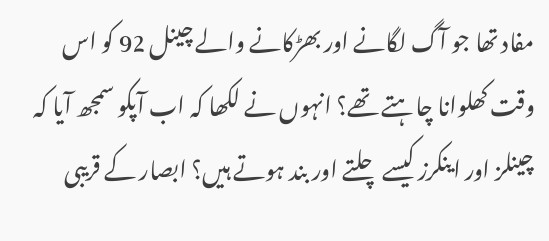مفاد تھا جو آگ لگانے اور بھڑکانے والے چینل 92 کو اس وقت کھلوانا چاہتے تھے؟ انہوں نے لکھا کہ اب آپکو سمجھ آیا کہ چینلز اور اینکرز کیسے چلتے اور بند ہوتے ہیں؟ ابصار کے قریبی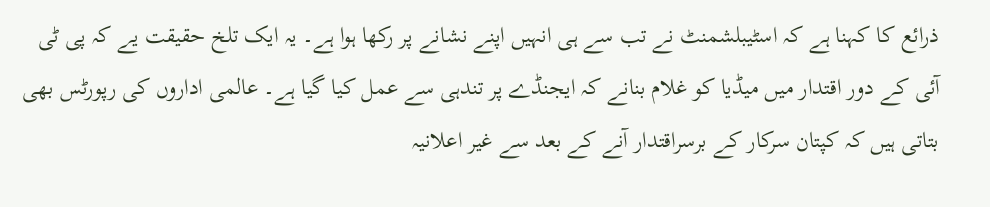ذرائع کا کہنا ہے کہ اسٹیبلشمنٹ نے تب سے ہی انہیں اپنے نشانے پر رکھا ہوا ہے۔ یہ ایک تلخ حقیقت یے کہ پی ٹی آئی کے دور اقتدار میں میڈیا کو غلام بنانے کہ ایجنڈے پر تندہی سے عمل کیا گیا ہے۔ عالمی اداروں کی رپورٹس بھی بتاتی ہیں کہ کپتان سرکار کے برسراقتدار آنے کے بعد سے غیر اعلانیہ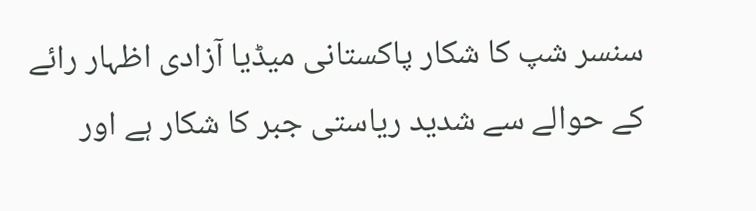سنسر شپ کا شکار پاکستانی میڈیا آزادی اظہار رائے کے حوالے سے شدید ریاستی جبر کا شکار ہے اور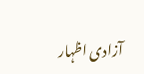آزادی اظہار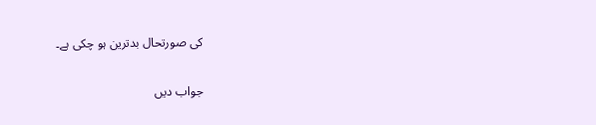کی صورتحال بدترین ہو چکی ہے۔

جواب دیں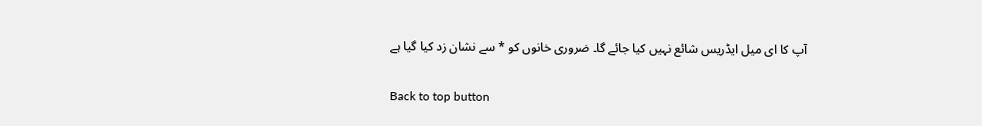آپ کا ای میل ایڈریس شائع نہیں کیا جائے گا۔ ضروری خانوں کو * سے نشان زد کیا گیا ہے

Back to top button